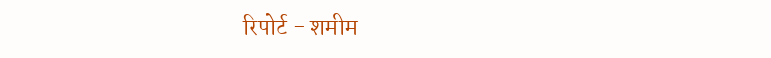रिपोर्ट - शमीम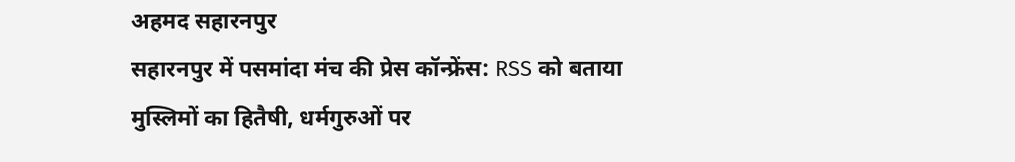अहमद सहारनपुर
सहारनपुर में पसमांदा मंच की प्रेस कॉन्फ्रेंस: RSS को बताया मुस्लिमों का हितैषी, धर्मगुरुओं पर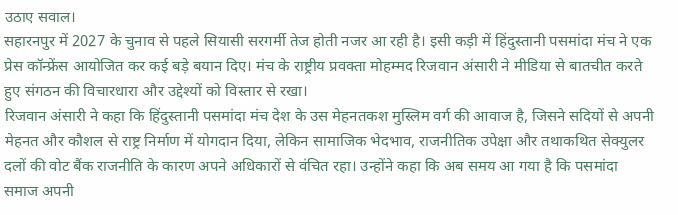उठाए सवाल।
सहारनपुर में 2027 के चुनाव से पहले सियासी सरगर्मी तेज होती नजर आ रही है। इसी कड़ी में हिंदुस्तानी पसमांदा मंच ने एक प्रेस कॉन्फ्रेंस आयोजित कर कई बड़े बयान दिए। मंच के राष्ट्रीय प्रवक्ता मोहम्मद रिजवान अंसारी ने मीडिया से बातचीत करते हुए संगठन की विचारधारा और उद्देश्यों को विस्तार से रखा।
रिजवान अंसारी ने कहा कि हिंदुस्तानी पसमांदा मंच देश के उस मेहनतकश मुस्लिम वर्ग की आवाज है, जिसने सदियों से अपनी मेहनत और कौशल से राष्ट्र निर्माण में योगदान दिया, लेकिन सामाजिक भेदभाव, राजनीतिक उपेक्षा और तथाकथित सेक्युलर दलों की वोट बैंक राजनीति के कारण अपने अधिकारों से वंचित रहा। उन्होंने कहा कि अब समय आ गया है कि पसमांदा समाज अपनी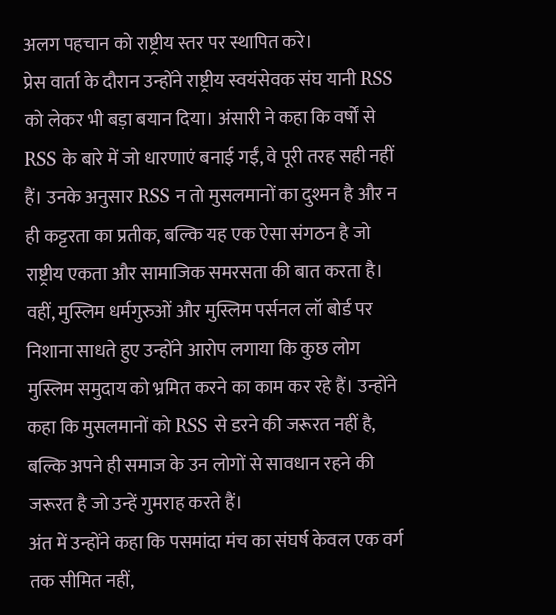अलग पहचान को राष्ट्रीय स्तर पर स्थापित करे।
प्रेस वार्ता के दौरान उन्होंने राष्ट्रीय स्वयंसेवक संघ यानी RSS को लेकर भी बड़ा बयान दिया। अंसारी ने कहा कि वर्षों से RSS के बारे में जो धारणाएं बनाई गईं, वे पूरी तरह सही नहीं हैं। उनके अनुसार RSS न तो मुसलमानों का दुश्मन है और न ही कट्टरता का प्रतीक, बल्कि यह एक ऐसा संगठन है जो राष्ट्रीय एकता और सामाजिक समरसता की बात करता है।
वहीं, मुस्लिम धर्मगुरुओं और मुस्लिम पर्सनल लॉ बोर्ड पर निशाना साधते हुए उन्होंने आरोप लगाया कि कुछ लोग मुस्लिम समुदाय को भ्रमित करने का काम कर रहे हैं। उन्होंने कहा कि मुसलमानों को RSS से डरने की जरूरत नहीं है, बल्कि अपने ही समाज के उन लोगों से सावधान रहने की जरूरत है जो उन्हें गुमराह करते हैं।
अंत में उन्होंने कहा कि पसमांदा मंच का संघर्ष केवल एक वर्ग तक सीमित नहीं,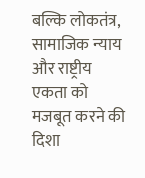बल्कि लोकतंत्र, सामाजिक न्याय और राष्ट्रीय एकता को मजबूत करने की दिशा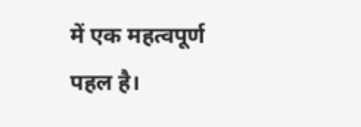में एक महत्वपूर्ण पहल है।